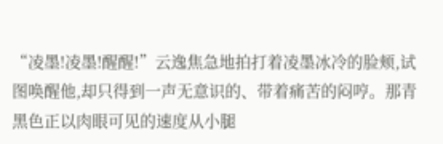“凌墨!凌墨!醒醒!”云逸焦急地拍打着凌墨冰冷的脸颊,试图唤醒他,却只得到一声无意识的、带着痛苦的闷哼。那青黑色正以肉眼可见的速度从小腿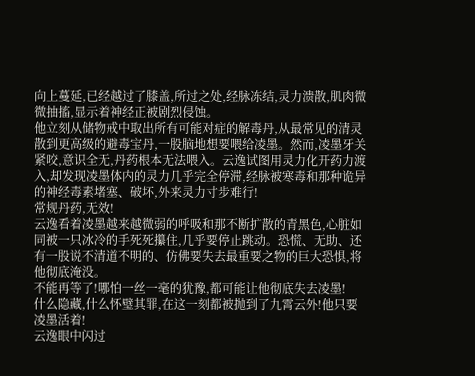向上蔓延,已经越过了膝盖,所过之处,经脉冻结,灵力溃散,肌肉微微抽搐,显示着神经正被剧烈侵蚀。
他立刻从储物戒中取出所有可能对症的解毒丹,从最常见的清灵散到更高级的避毒宝丹,一股脑地想要喂给凌墨。然而,凌墨牙关紧咬,意识全无,丹药根本无法喂入。云逸试图用灵力化开药力渡入,却发现凌墨体内的灵力几乎完全停滞,经脉被寒毒和那种诡异的神经毒素堵塞、破坏,外来灵力寸步难行!
常规丹药,无效!
云逸看着凌墨越来越微弱的呼吸和那不断扩散的青黑色,心脏如同被一只冰冷的手死死攥住,几乎要停止跳动。恐慌、无助、还有一股说不清道不明的、仿佛要失去最重要之物的巨大恐惧,将他彻底淹没。
不能再等了!哪怕一丝一毫的犹豫,都可能让他彻底失去凌墨!
什么隐藏,什么怀璧其罪,在这一刻都被抛到了九霄云外!他只要凌墨活着!
云逸眼中闪过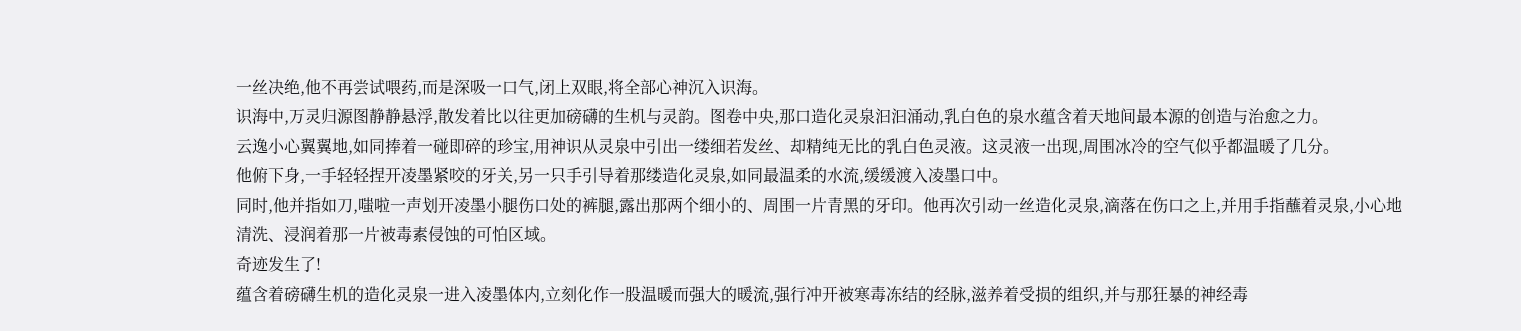一丝决绝,他不再尝试喂药,而是深吸一口气,闭上双眼,将全部心神沉入识海。
识海中,万灵归源图静静悬浮,散发着比以往更加磅礴的生机与灵韵。图卷中央,那口造化灵泉汩汩涌动,乳白色的泉水蕴含着天地间最本源的创造与治愈之力。
云逸小心翼翼地,如同捧着一碰即碎的珍宝,用神识从灵泉中引出一缕细若发丝、却精纯无比的乳白色灵液。这灵液一出现,周围冰冷的空气似乎都温暖了几分。
他俯下身,一手轻轻捏开凌墨紧咬的牙关,另一只手引导着那缕造化灵泉,如同最温柔的水流,缓缓渡入凌墨口中。
同时,他并指如刀,嗤啦一声划开凌墨小腿伤口处的裤腿,露出那两个细小的、周围一片青黑的牙印。他再次引动一丝造化灵泉,滴落在伤口之上,并用手指蘸着灵泉,小心地清洗、浸润着那一片被毒素侵蚀的可怕区域。
奇迹发生了!
蕴含着磅礴生机的造化灵泉一进入凌墨体内,立刻化作一股温暖而强大的暖流,强行冲开被寒毒冻结的经脉,滋养着受损的组织,并与那狂暴的神经毒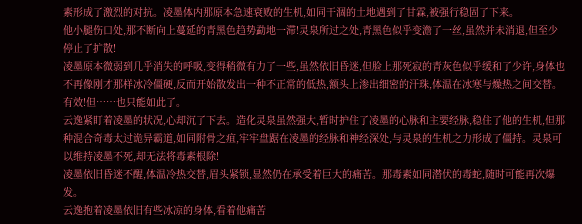素形成了激烈的对抗。凌墨体内那原本急速衰败的生机,如同干涸的土地遇到了甘霖,被强行稳固了下来。
他小腿伤口处,那不断向上蔓延的青黑色趋势勐地一滞!灵泉所过之处,青黑色似乎变澹了一丝,虽然并未消退,但至少停止了扩散!
凌墨原本微弱到几乎消失的呼吸,变得稍微有力了一些,虽然依旧昏迷,但脸上那死寂的青灰色似乎缓和了少许,身体也不再像刚才那样冰冷僵硬,反而开始散发出一种不正常的低热,额头上渗出细密的汗珠,体温在冰寒与燥热之间交替。
有效!但……也只能如此了。
云逸紧盯着凌墨的状况,心却沉了下去。造化灵泉虽然强大,暂时护住了凌墨的心脉和主要经脉,稳住了他的生机,但那种混合奇毒太过诡异霸道,如同附骨之疽,牢牢盘踞在凌墨的经脉和神经深处,与灵泉的生机之力形成了僵持。灵泉可以维持凌墨不死,却无法将毒素根除!
凌墨依旧昏迷不醒,体温冷热交替,眉头紧锁,显然仍在承受着巨大的痛苦。那毒素如同潜伏的毒蛇,随时可能再次爆发。
云逸抱着凌墨依旧有些冰凉的身体,看着他痛苦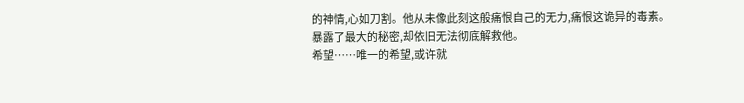的神情,心如刀割。他从未像此刻这般痛恨自己的无力,痛恨这诡异的毒素。
暴露了最大的秘密,却依旧无法彻底解救他。
希望……唯一的希望,或许就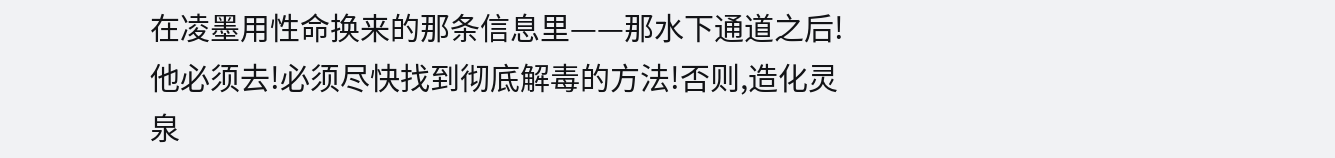在凌墨用性命换来的那条信息里——那水下通道之后!
他必须去!必须尽快找到彻底解毒的方法!否则,造化灵泉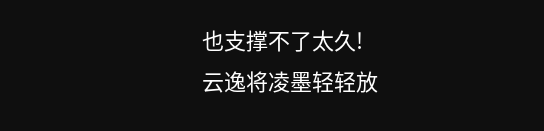也支撑不了太久!
云逸将凌墨轻轻放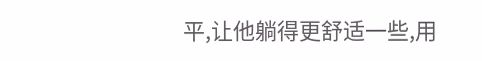平,让他躺得更舒适一些,用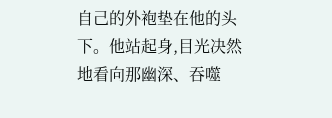自己的外袍垫在他的头下。他站起身,目光决然地看向那幽深、吞噬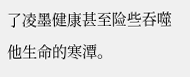了凌墨健康甚至险些吞噬他生命的寒潭。